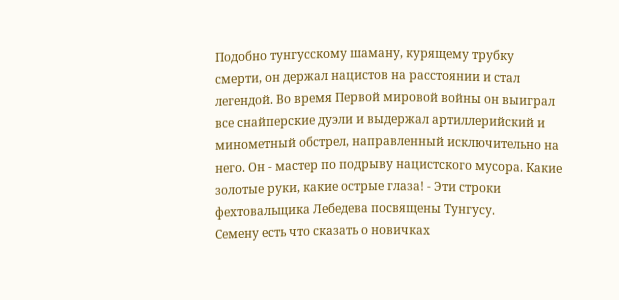Подобно тунгусскому шаману, курящему трубку смерти, он держал нацистов на расстоянии и стал легендой. Во время Первой мировой войны он выиграл все снайперские дуэли и выдержал артиллерийский и минометный обстрел, направленный исключительно на него. Он - мастер по подрыву нацистского мусора. Какие золотые руки, какие острые глаза! - Эти строки фехтовальщика Лебедева посвящены Тунгусу.
Семену есть что сказать о новичках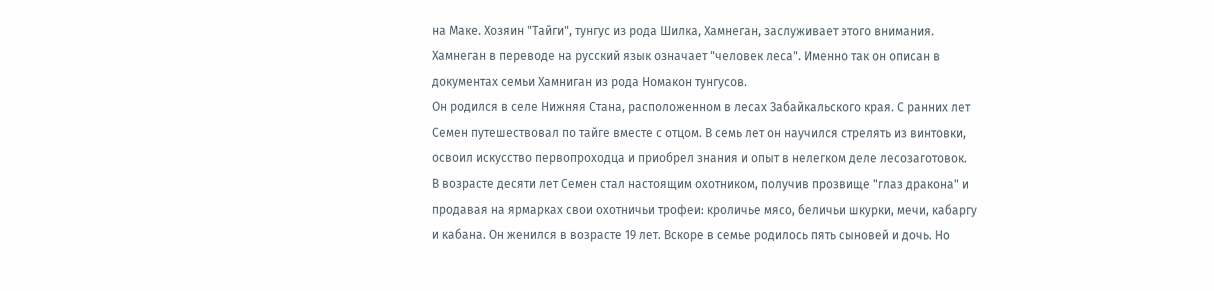на Маке. Хозяин "Тайги", тунгус из рода Шилка, Хамнеган, заслуживает этого внимания. Хамнеган в переводе на русский язык означает "человек леса". Именно так он описан в документах семьи Хамниган из рода Номакон тунгусов.
Он родился в селе Нижняя Стана, расположенном в лесах Забайкальского края. С ранних лет Семен путешествовал по тайге вместе с отцом. В семь лет он научился стрелять из винтовки, освоил искусство первопроходца и приобрел знания и опыт в нелегком деле лесозаготовок.
В возрасте десяти лет Семен стал настоящим охотником, получив прозвище "глаз дракона" и продавая на ярмарках свои охотничьи трофеи: кроличье мясо, беличьи шкурки, мечи, кабаргу и кабана. Он женился в возрасте 19 лет. Вскоре в семье родилось пять сыновей и дочь. Но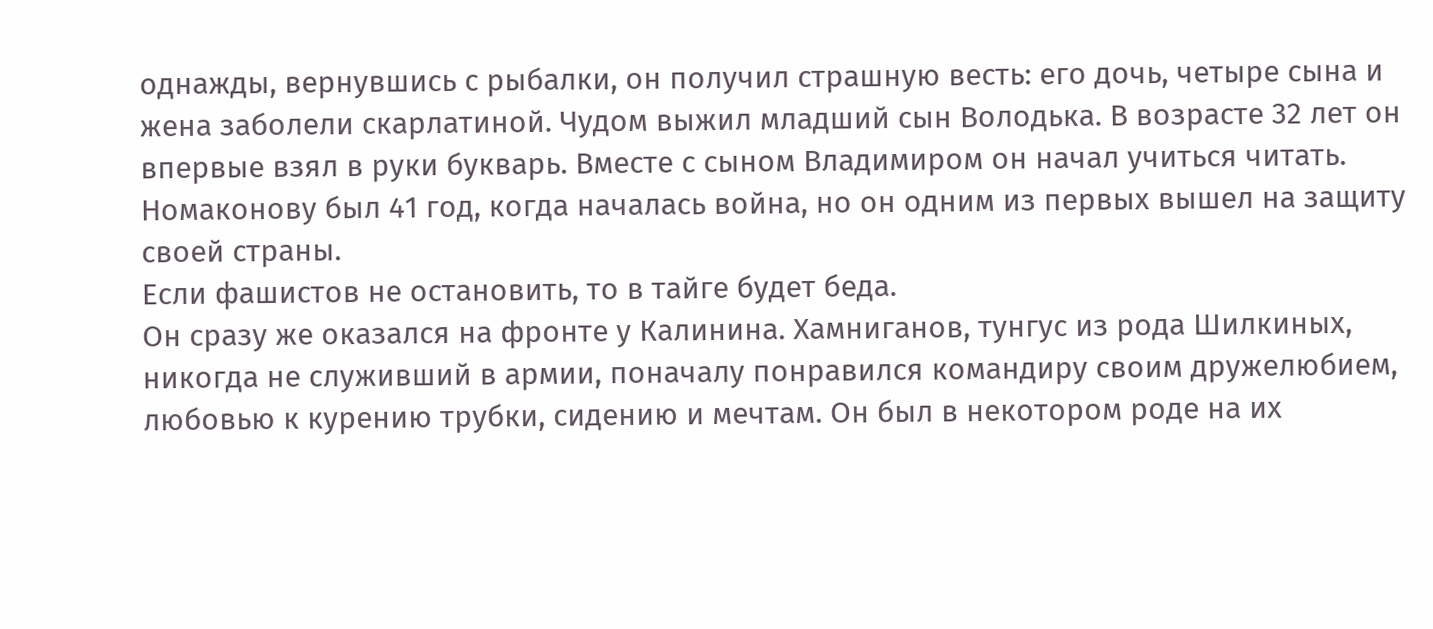однажды, вернувшись с рыбалки, он получил страшную весть: его дочь, четыре сына и жена заболели скарлатиной. Чудом выжил младший сын Володька. В возрасте 32 лет он впервые взял в руки букварь. Вместе с сыном Владимиром он начал учиться читать.
Номаконову был 41 год, когда началась война, но он одним из первых вышел на защиту своей страны.
Если фашистов не остановить, то в тайге будет беда.
Он сразу же оказался на фронте у Калинина. Хамниганов, тунгус из рода Шилкиных, никогда не служивший в армии, поначалу понравился командиру своим дружелюбием, любовью к курению трубки, сидению и мечтам. Он был в некотором роде на их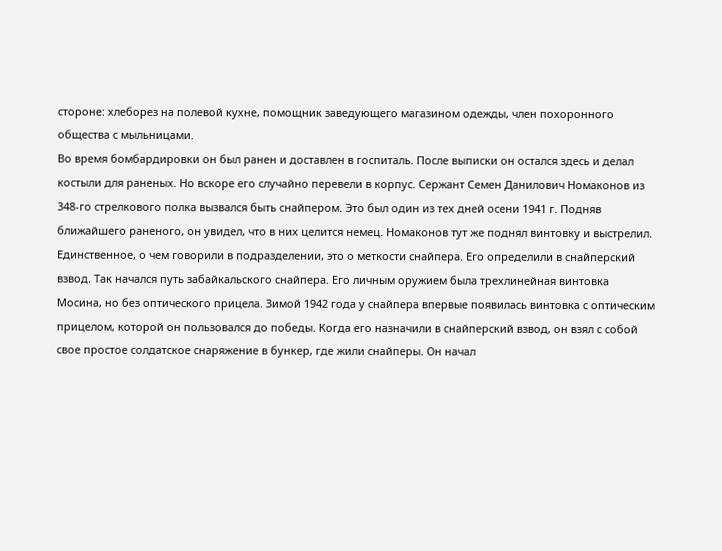стороне: хлеборез на полевой кухне, помощник заведующего магазином одежды, член похоронного общества с мыльницами.
Во время бомбардировки он был ранен и доставлен в госпиталь. После выписки он остался здесь и делал костыли для раненых. Но вскоре его случайно перевели в корпус. Сержант Семен Данилович Номаконов из 348-го стрелкового полка вызвался быть снайпером. Это был один из тех дней осени 1941 г. Подняв ближайшего раненого, он увидел, что в них целится немец. Номаконов тут же поднял винтовку и выстрелил.
Единственное, о чем говорили в подразделении, это о меткости снайпера. Его определили в снайперский взвод. Так начался путь забайкальского снайпера. Его личным оружием была трехлинейная винтовка Мосина, но без оптического прицела. Зимой 1942 года у снайпера впервые появилась винтовка с оптическим прицелом, которой он пользовался до победы. Когда его назначили в снайперский взвод, он взял с собой свое простое солдатское снаряжение в бункер, где жили снайперы. Он начал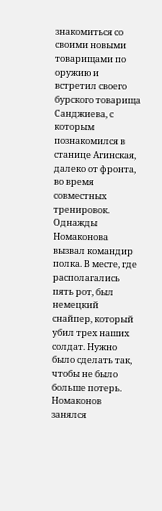знакомиться со своими новыми товарищами по оружию и встретил своего бурского товарища Санджиева, с которым познакомился в станице Агинская, далеко от фронта, во время совместных тренировок.
Однажды Номаконова вызвал командир полка. В месте, где располагались пять рот, был немецкий снайпер, который убил трех наших солдат. Нужно было сделать так, чтобы не было больше потерь. Номаконов занялся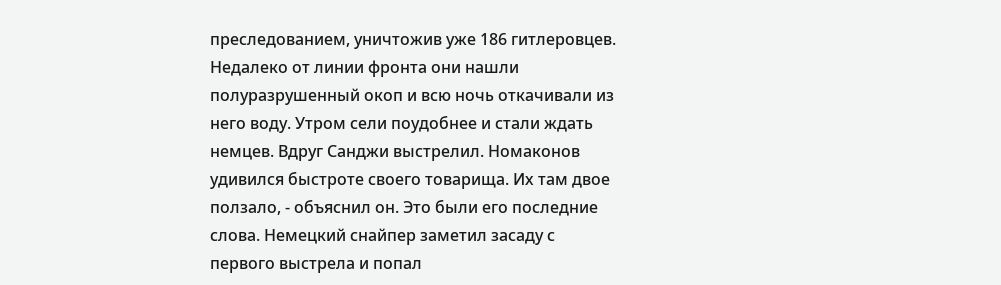преследованием, уничтожив уже 186 гитлеровцев. Недалеко от линии фронта они нашли полуразрушенный окоп и всю ночь откачивали из него воду. Утром сели поудобнее и стали ждать немцев. Вдруг Санджи выстрелил. Номаконов удивился быстроте своего товарища. Их там двое ползало, - объяснил он. Это были его последние слова. Немецкий снайпер заметил засаду с первого выстрела и попал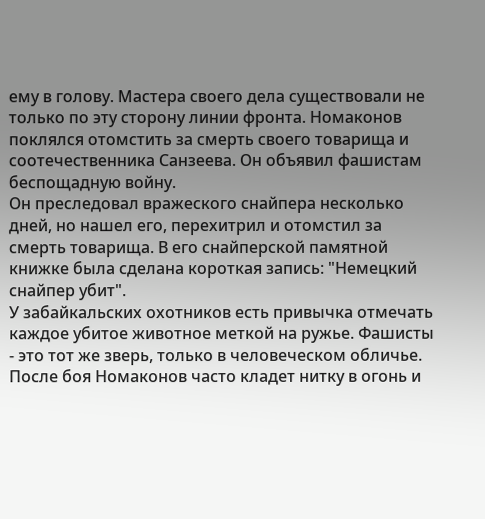ему в голову. Мастера своего дела существовали не только по эту сторону линии фронта. Номаконов поклялся отомстить за смерть своего товарища и соотечественника Санзеева. Он объявил фашистам беспощадную войну.
Он преследовал вражеского снайпера несколько дней, но нашел его, перехитрил и отомстил за смерть товарища. В его снайперской памятной книжке была сделана короткая запись: "Немецкий снайпер убит".
У забайкальских охотников есть привычка отмечать каждое убитое животное меткой на ружье. Фашисты - это тот же зверь, только в человеческом обличье. После боя Номаконов часто кладет нитку в огонь и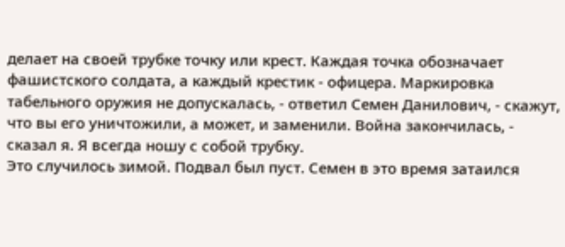делает на своей трубке точку или крест. Каждая точка обозначает фашистского солдата, а каждый крестик - офицера. Маркировка табельного оружия не допускалась, - ответил Семен Данилович, - скажут, что вы его уничтожили, а может, и заменили. Война закончилась, - сказал я. Я всегда ношу с собой трубку.
Это случилось зимой. Подвал был пуст. Семен в это время затаился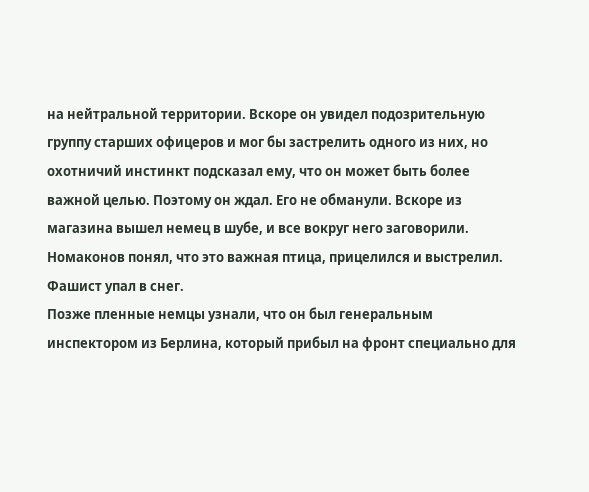на нейтральной территории. Вскоре он увидел подозрительную группу старших офицеров и мог бы застрелить одного из них, но охотничий инстинкт подсказал ему, что он может быть более важной целью. Поэтому он ждал. Его не обманули. Вскоре из магазина вышел немец в шубе, и все вокруг него заговорили. Номаконов понял, что это важная птица, прицелился и выстрелил. Фашист упал в снег.
Позже пленные немцы узнали, что он был генеральным инспектором из Берлина, который прибыл на фронт специально для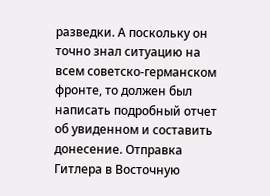разведки. А поскольку он точно знал ситуацию на всем советско-германском фронте, то должен был написать подробный отчет об увиденном и составить донесение. Отправка Гитлера в Восточную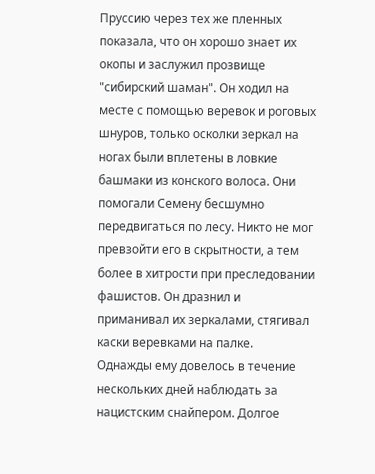Пруссию через тех же пленных показала, что он хорошо знает их окопы и заслужил прозвище "сибирский шаман". Он ходил на месте с помощью веревок и роговых шнуров, только осколки зеркал на ногах были вплетены в ловкие башмаки из конского волоса. Они помогали Семену бесшумно передвигаться по лесу. Никто не мог превзойти его в скрытности, а тем более в хитрости при преследовании фашистов. Он дразнил и приманивал их зеркалами, стягивал каски веревками на палке.
Однажды ему довелось в течение нескольких дней наблюдать за нацистским снайпером. Долгое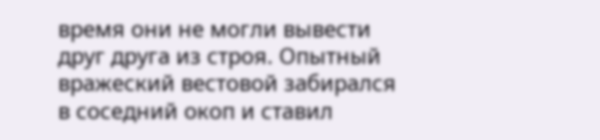время они не могли вывести друг друга из строя. Опытный вражеский вестовой забирался в соседний окоп и ставил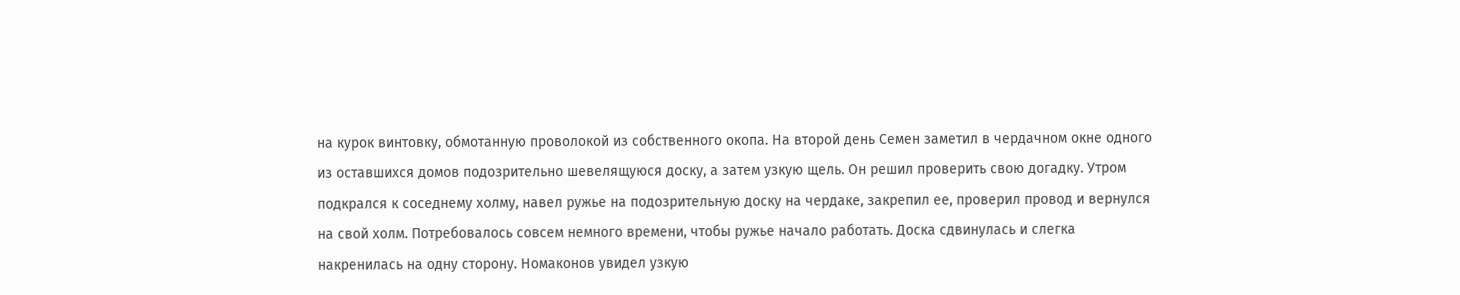на курок винтовку, обмотанную проволокой из собственного окопа. На второй день Семен заметил в чердачном окне одного из оставшихся домов подозрительно шевелящуюся доску, а затем узкую щель. Он решил проверить свою догадку. Утром подкрался к соседнему холму, навел ружье на подозрительную доску на чердаке, закрепил ее, проверил провод и вернулся на свой холм. Потребовалось совсем немного времени, чтобы ружье начало работать. Доска сдвинулась и слегка накренилась на одну сторону. Номаконов увидел узкую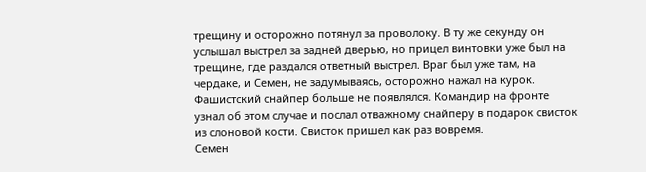трещину и осторожно потянул за проволоку. В ту же секунду он услышал выстрел за задней дверью, но прицел винтовки уже был на трещине, где раздался ответный выстрел. Враг был уже там, на чердаке, и Семен, не задумываясь, осторожно нажал на курок. Фашистский снайпер больше не появлялся. Командир на фронте узнал об этом случае и послал отважному снайперу в подарок свисток из слоновой кости. Свисток пришел как раз вовремя.
Семен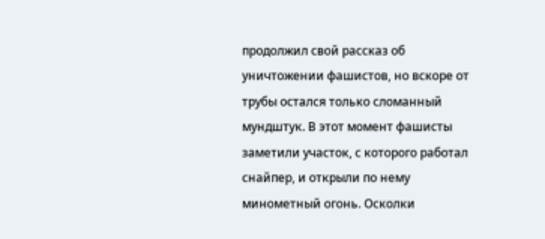продолжил свой рассказ об уничтожении фашистов, но вскоре от трубы остался только сломанный мундштук. В этот момент фашисты заметили участок, с которого работал снайпер, и открыли по нему минометный огонь. Осколки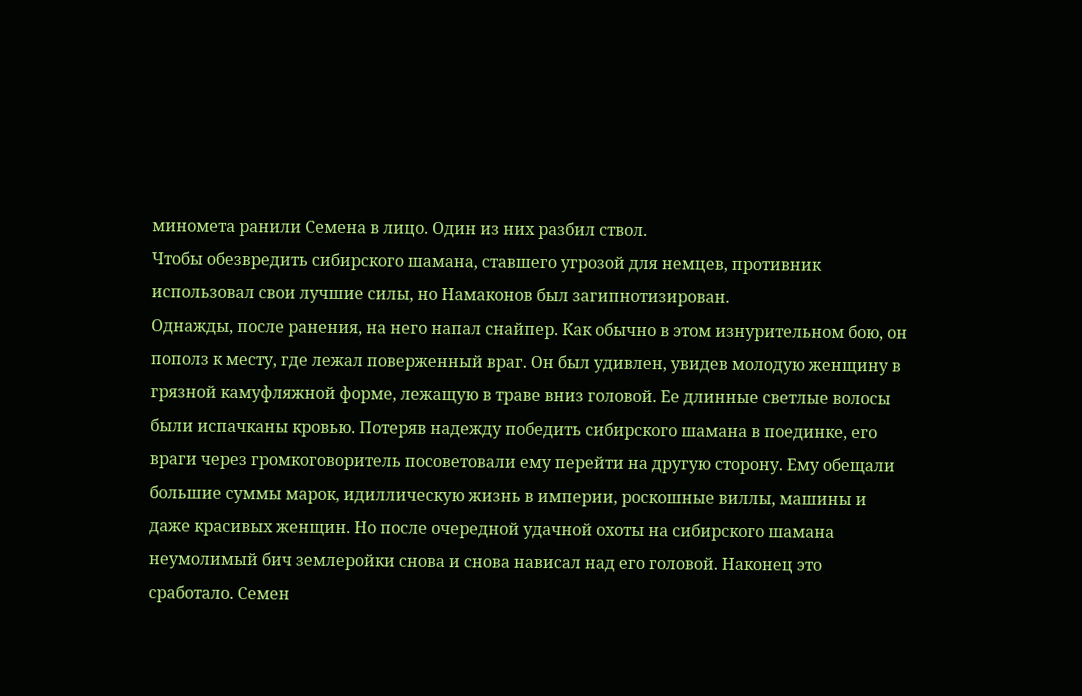миномета ранили Семена в лицо. Один из них разбил ствол.
Чтобы обезвредить сибирского шамана, ставшего угрозой для немцев, противник использовал свои лучшие силы, но Намаконов был загипнотизирован.
Однажды, после ранения, на него напал снайпер. Как обычно в этом изнурительном бою, он пополз к месту, где лежал поверженный враг. Он был удивлен, увидев молодую женщину в грязной камуфляжной форме, лежащую в траве вниз головой. Ее длинные светлые волосы были испачканы кровью. Потеряв надежду победить сибирского шамана в поединке, его враги через громкоговоритель посоветовали ему перейти на другую сторону. Ему обещали большие суммы марок, идиллическую жизнь в империи, роскошные виллы, машины и даже красивых женщин. Но после очередной удачной охоты на сибирского шамана неумолимый бич землеройки снова и снова нависал над его головой. Наконец это сработало. Семен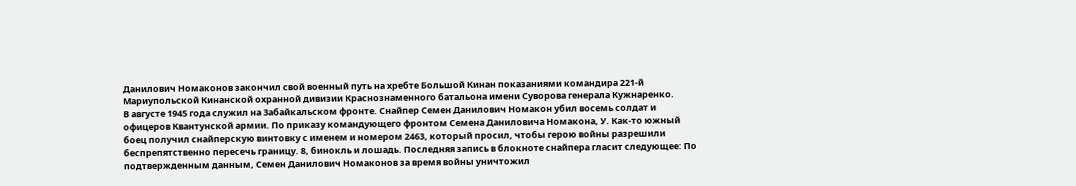Данилович Номаконов закончил свой военный путь на хребте Большой Кинан показаниями командира 221-й Мариупольской Кинанской охранной дивизии Краснознаменного батальона имени Суворова генерала Кужнаренко.
В августе 1945 года служил на Забайкальском фронте. Снайпер Семен Данилович Номакон убил восемь солдат и офицеров Квантунской армии. По приказу командующего фронтом Семена Даниловича Номакона, У. Как-то южный боец получил снайперскую винтовку с именем и номером 2463, который просил, чтобы герою войны разрешили беспрепятственно пересечь границу. 8, бинокль и лошадь. Последняя запись в блокноте снайпера гласит следующее: По подтвержденным данным, Семен Данилович Номаконов за время войны уничтожил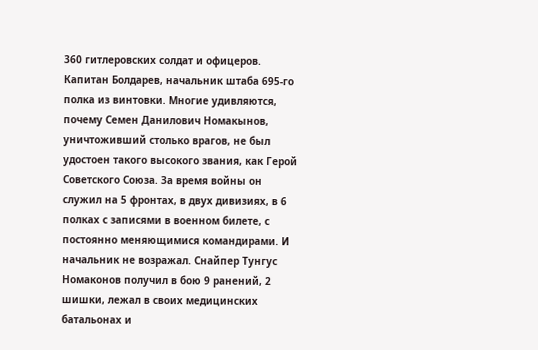360 гитлеровских солдат и офицеров. Капитан Болдарев, начальник штаба 695-го полка из винтовки. Многие удивляются, почему Семен Данилович Номакынов, уничтоживший столько врагов, не был удостоен такого высокого звания, как Герой Советского Союза. За время войны он служил на 5 фронтах, в двух дивизиях, в 6 полках с записями в военном билете, с постоянно меняющимися командирами. И начальник не возражал. Снайпер Тунгус Номаконов получил в бою 9 ранений, 2 шишки, лежал в своих медицинских батальонах и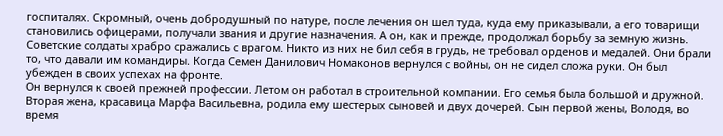госпиталях. Скромный, очень добродушный по натуре, после лечения он шел туда, куда ему приказывали, а его товарищи становились офицерами, получали звания и другие назначения. А он, как и прежде, продолжал борьбу за земную жизнь. Советские солдаты храбро сражались с врагом. Никто из них не бил себя в грудь, не требовал орденов и медалей. Они брали то, что давали им командиры. Когда Семен Данилович Номаконов вернулся с войны, он не сидел сложа руки. Он был убежден в своих успехах на фронте.
Он вернулся к своей прежней профессии. Летом он работал в строительной компании. Его семья была большой и дружной. Вторая жена, красавица Марфа Васильевна, родила ему шестерых сыновей и двух дочерей. Сын первой жены, Володя, во время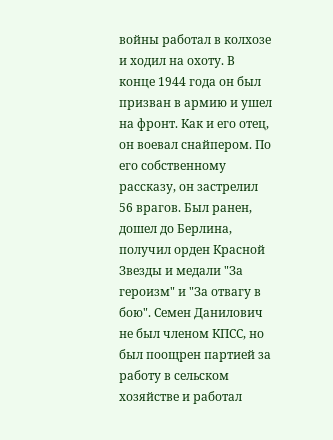войны работал в колхозе и ходил на охоту. В конце 1944 года он был призван в армию и ушел на фронт. Как и его отец, он воевал снайпером. По его собственному рассказу, он застрелил 56 врагов. Был ранен, дошел до Берлина, получил орден Красной Звезды и медали "За героизм" и "За отвагу в бою". Семен Данилович не был членом КПСС, но был поощрен партией за работу в сельском хозяйстве и работал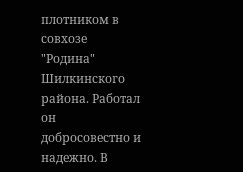плотником в совхозе "Родина" Шилкинского района. Работал он добросовестно и надежно. В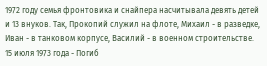1972 году семья фронтовика и снайпера насчитывала девять детей и 13 внуков. Так, Прокопий служил на флоте, Михаил - в разведке, Иван - в танковом корпусе, Василий - в военном строительстве.
15 июля 1973 года - Погиб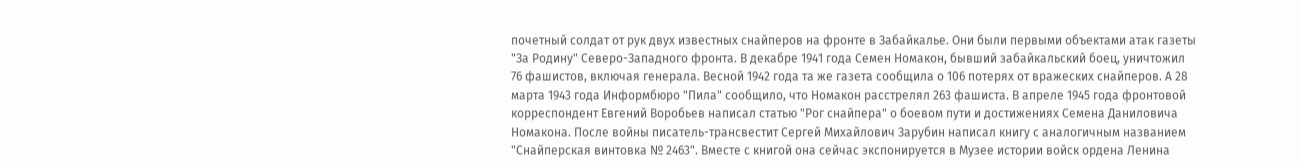почетный солдат от рук двух известных снайперов на фронте в Забайкалье. Они были первыми объектами атак газеты "За Родину" Северо-Западного фронта. В декабре 1941 года Семен Номакон, бывший забайкальский боец, уничтожил 76 фашистов, включая генерала. Весной 1942 года та же газета сообщила о 106 потерях от вражеских снайперов. А 28 марта 1943 года Информбюро "Пила" сообщило, что Номакон расстрелял 263 фашиста. В апреле 1945 года фронтовой корреспондент Евгений Воробьев написал статью "Рог снайпера" о боевом пути и достижениях Семена Даниловича Номакона. После войны писатель-трансвестит Сергей Михайлович Зарубин написал книгу с аналогичным названием "Снайперская винтовка № 2463". Вместе с книгой она сейчас экспонируется в Музее истории войск ордена Ленина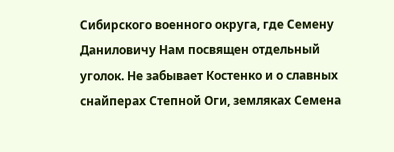Сибирского военного округа, где Семену Даниловичу Нам посвящен отдельный уголок. Не забывает Костенко и о славных снайперах Степной Оги, земляках Семена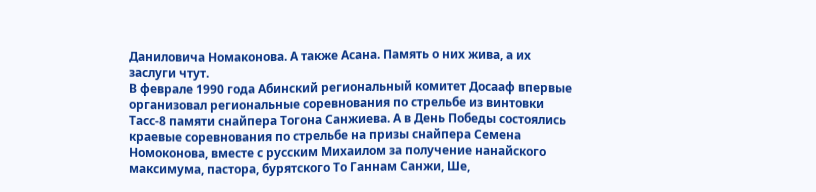Даниловича Номаконова. А также Асана. Память о них жива, а их заслуги чтут.
В феврале 1990 года Абинский региональный комитет Досааф впервые организовал региональные соревнования по стрельбе из винтовки Тасс-8 памяти снайпера Тогона Санжиева. А в День Победы состоялись краевые соревнования по стрельбе на призы снайпера Семена Номоконова, вместе с русским Михаилом за получение нанайского максимума, пастора, бурятского То Ганнам Санжи, Ше,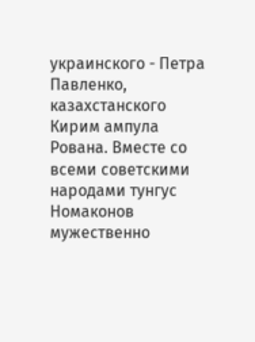украинского - Петра Павленко, казахстанского Кирим ампула Рована. Вместе со всеми советскими народами тунгус Номаконов мужественно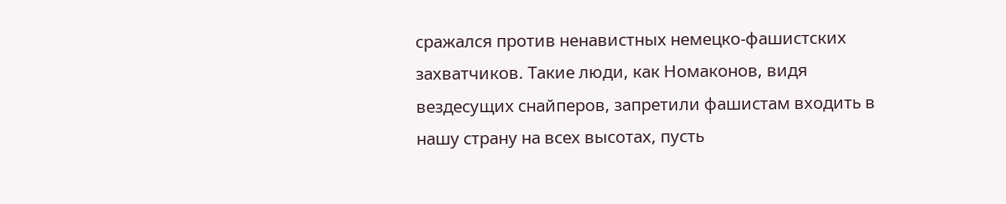сражался против ненавистных немецко-фашистских захватчиков. Такие люди, как Номаконов, видя вездесущих снайперов, запретили фашистам входить в нашу страну на всех высотах, пусть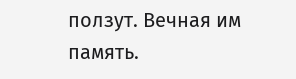ползут. Вечная им память.